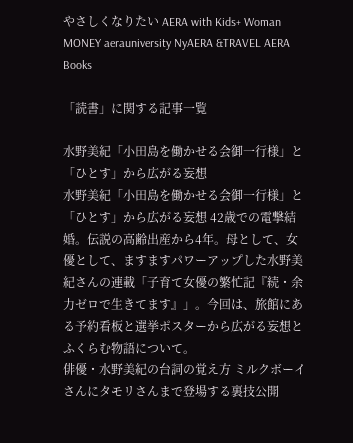やさしくなりたい AERA with Kids+ Woman MONEY aerauniversity NyAERA &TRAVEL AERA Books

「読書」に関する記事一覧

水野美紀「小田島を働かせる会御一行様」と「ひとす」から広がる妄想
水野美紀「小田島を働かせる会御一行様」と「ひとす」から広がる妄想 42歳での電撃結婚。伝説の高齢出産から4年。母として、女優として、ますますパワーアップした水野美紀さんの連載「子育て女優の繁忙記『続・余力ゼロで生きてます』」。今回は、旅館にある予約看板と選挙ポスターから広がる妄想とふくらむ物語について。
俳優・水野美紀の台詞の覚え方 ミルクボーイさんにタモリさんまで登場する裏技公開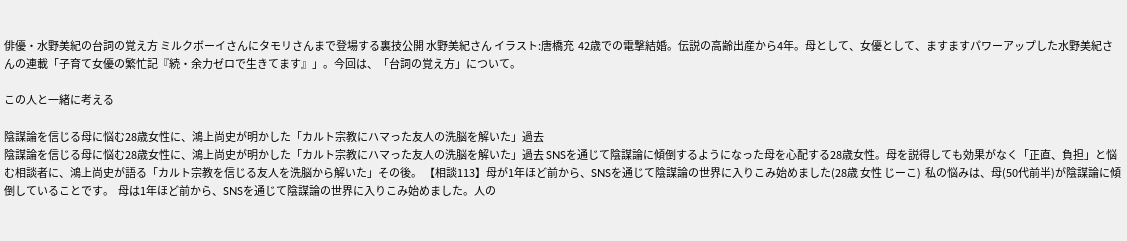俳優・水野美紀の台詞の覚え方 ミルクボーイさんにタモリさんまで登場する裏技公開 水野美紀さん イラスト:唐橋充  42歳での電撃結婚。伝説の高齢出産から4年。母として、女優として、ますますパワーアップした水野美紀さんの連載「子育て女優の繁忙記『続・余力ゼロで生きてます』」。今回は、「台詞の覚え方」について。

この人と一緒に考える

陰謀論を信じる母に悩む28歳女性に、鴻上尚史が明かした「カルト宗教にハマった友人の洗脳を解いた」過去
陰謀論を信じる母に悩む28歳女性に、鴻上尚史が明かした「カルト宗教にハマった友人の洗脳を解いた」過去 SNSを通じて陰謀論に傾倒するようになった母を心配する28歳女性。母を説得しても効果がなく「正直、負担」と悩む相談者に、鴻上尚史が語る「カルト宗教を信じる友人を洗脳から解いた」その後。 【相談113】母が1年ほど前から、SNSを通じて陰謀論の世界に入りこみ始めました(28歳 女性 じーこ)  私の悩みは、母(50代前半)が陰謀論に傾倒していることです。  母は1年ほど前から、SNSを通じて陰謀論の世界に入りこみ始めました。人の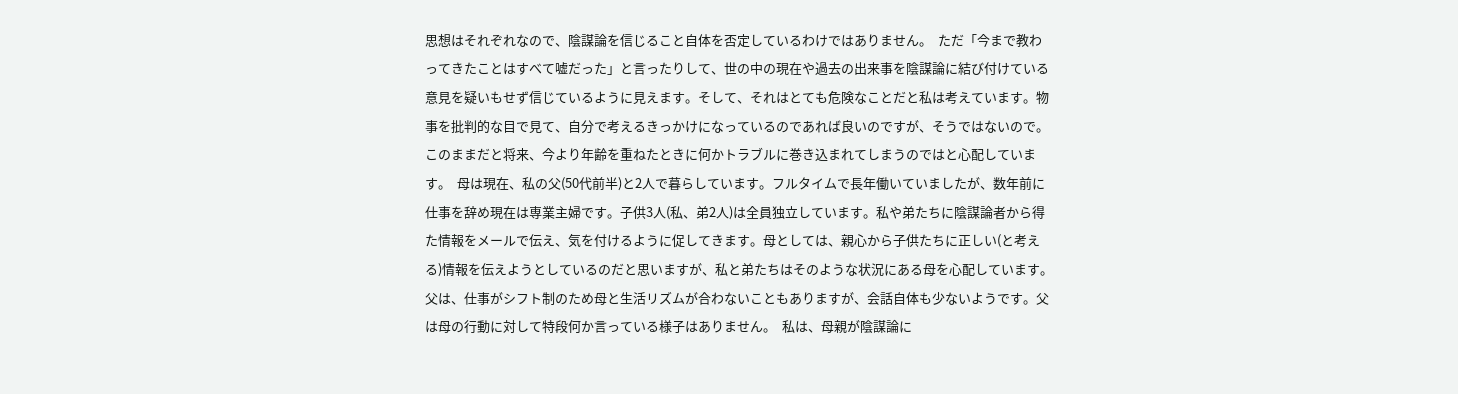思想はそれぞれなので、陰謀論を信じること自体を否定しているわけではありません。  ただ「今まで教わってきたことはすべて嘘だった」と言ったりして、世の中の現在や過去の出来事を陰謀論に結び付けている意見を疑いもせず信じているように見えます。そして、それはとても危険なことだと私は考えています。物事を批判的な目で見て、自分で考えるきっかけになっているのであれば良いのですが、そうではないので。このままだと将来、今より年齢を重ねたときに何かトラブルに巻き込まれてしまうのではと心配しています。  母は現在、私の父(50代前半)と2人で暮らしています。フルタイムで長年働いていましたが、数年前に仕事を辞め現在は専業主婦です。子供3人(私、弟2人)は全員独立しています。私や弟たちに陰謀論者から得た情報をメールで伝え、気を付けるように促してきます。母としては、親心から子供たちに正しい(と考える)情報を伝えようとしているのだと思いますが、私と弟たちはそのような状況にある母を心配しています。  父は、仕事がシフト制のため母と生活リズムが合わないこともありますが、会話自体も少ないようです。父は母の行動に対して特段何か言っている様子はありません。  私は、母親が陰謀論に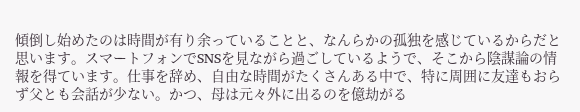傾倒し始めたのは時間が有り余っていることと、なんらかの孤独を感じているからだと思います。スマートフォンでSNSを見ながら過ごしているようで、そこから陰謀論の情報を得ています。仕事を辞め、自由な時間がたくさんある中で、特に周囲に友達もおらず父とも会話が少ない。かつ、母は元々外に出るのを億劫がる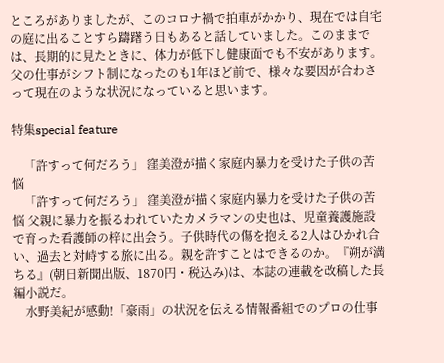ところがありましたが、このコロナ禍で拍車がかかり、現在では自宅の庭に出ることすら躊躇う日もあると話していました。このままでは、長期的に見たときに、体力が低下し健康面でも不安があります。父の仕事がシフト制になったのも1年ほど前で、様々な要因が合わさって現在のような状況になっていると思います。

特集special feature

    「許すって何だろう」 窪美澄が描く家庭内暴力を受けた子供の苦悩
    「許すって何だろう」 窪美澄が描く家庭内暴力を受けた子供の苦悩 父親に暴力を振るわれていたカメラマンの史也は、児童養護施設で育った看護師の梓に出会う。子供時代の傷を抱える2人はひかれ合い、過去と対峙する旅に出る。親を許すことはできるのか。『朔が満ちる』(朝日新聞出版、1870円・税込み)は、本誌の連載を改稿した長編小説だ。
    水野美紀が感動!「豪雨」の状況を伝える情報番組でのプロの仕事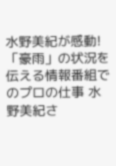水野美紀が感動!「豪雨」の状況を伝える情報番組でのプロの仕事 水野美紀さ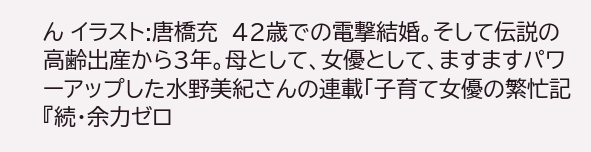ん イラスト:唐橋充  42歳での電撃結婚。そして伝説の高齢出産から3年。母として、女優として、ますますパワーアップした水野美紀さんの連載「子育て女優の繁忙記『続・余力ゼロ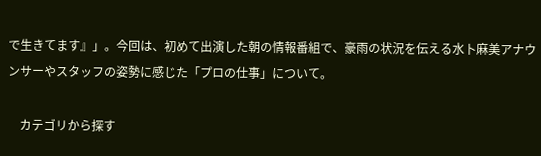で生きてます』」。今回は、初めて出演した朝の情報番組で、豪雨の状況を伝える水卜麻美アナウンサーやスタッフの姿勢に感じた「プロの仕事」について。

    カテゴリから探す